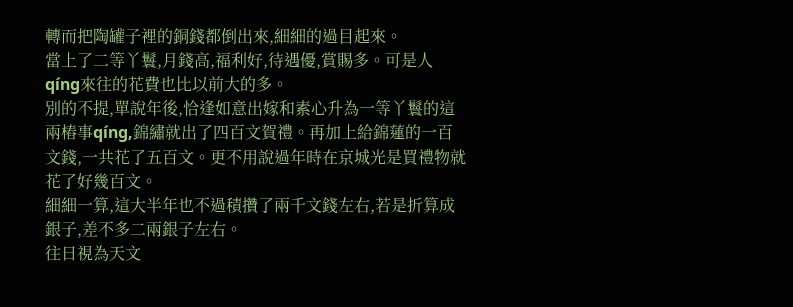轉而把陶罐子裡的銅錢都倒出來,細細的過目起來。
當上了二等丫鬟,月錢高,福利好,待遇優,賞賜多。可是人qíng來往的花費也比以前大的多。
別的不提,單說年後,恰逢如意出嫁和素心升為一等丫鬟的這兩樁事qíng,錦繡就出了四百文賀禮。再加上給錦蓮的一百文錢,一共花了五百文。更不用說過年時在京城光是買禮物就花了好幾百文。
細細一算,這大半年也不過積攢了兩千文錢左右,若是折算成銀子,差不多二兩銀子左右。
往日視為天文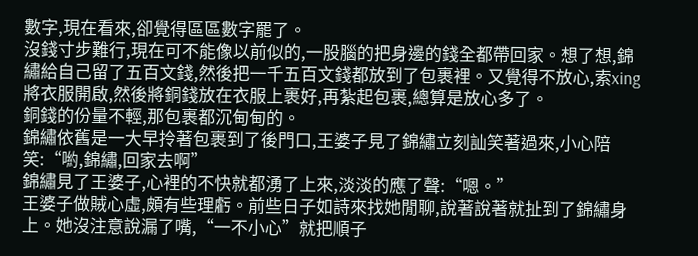數字,現在看來,卻覺得區區數字罷了。
沒錢寸步難行,現在可不能像以前似的,一股腦的把身邊的錢全都帶回家。想了想,錦繡給自己留了五百文錢,然後把一千五百文錢都放到了包裹裡。又覺得不放心,索xing將衣服開啟,然後將銅錢放在衣服上裹好,再紮起包裹,總算是放心多了。
銅錢的份量不輕,那包裹都沉甸甸的。
錦繡依舊是一大早拎著包裹到了後門口,王婆子見了錦繡立刻訕笑著過來,小心陪笑:“喲,錦繡,回家去啊”
錦繡見了王婆子,心裡的不快就都湧了上來,淡淡的應了聲:“嗯。”
王婆子做賊心虛,頗有些理虧。前些日子如詩來找她閒聊,說著說著就扯到了錦繡身上。她沒注意說漏了嘴,“一不小心”就把順子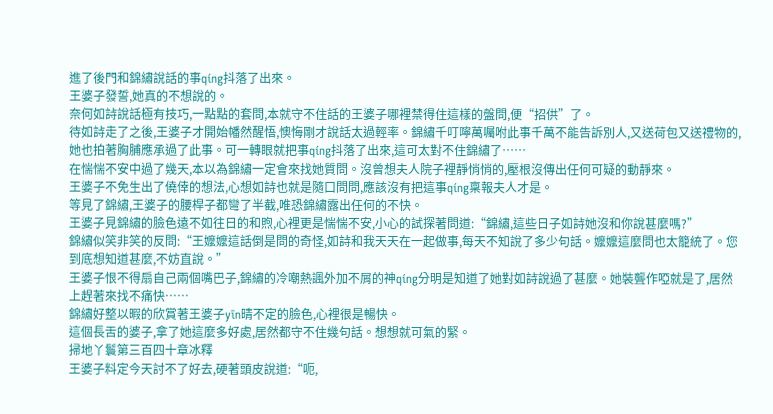進了後門和錦繡說話的事qíng抖落了出來。
王婆子發誓,她真的不想說的。
奈何如詩說話極有技巧,一點點的套問,本就守不住話的王婆子哪裡禁得住這樣的盤問,便“招供”了。
待如詩走了之後,王婆子才開始幡然醒悟,懊悔剛才說話太過輕率。錦繡千叮嚀萬囑咐此事千萬不能告訴別人,又送荷包又送禮物的,她也拍著胸脯應承過了此事。可一轉眼就把事qíng抖落了出來,這可太對不住錦繡了……
在惴惴不安中過了幾天,本以為錦繡一定會來找她質問。沒曾想夫人院子裡靜悄悄的,壓根沒傳出任何可疑的動靜來。
王婆子不免生出了僥倖的想法,心想如詩也就是隨口問問,應該沒有把這事qíng稟報夫人才是。
等見了錦繡,王婆子的腰桿子都彎了半截,唯恐錦繡露出任何的不快。
王婆子見錦繡的臉色遠不如往日的和煦,心裡更是惴惴不安,小心的試探著問道:“錦繡,這些日子如詩她沒和你說甚麼嗎?”
錦繡似笑非笑的反問:“王嬤嬤這話倒是問的奇怪,如詩和我天天在一起做事,每天不知說了多少句話。嬤嬤這麼問也太籠統了。您到底想知道甚麼,不妨直說。”
王婆子恨不得扇自己兩個嘴巴子,錦繡的冷嘲熱諷外加不屑的神qíng分明是知道了她對如詩說過了甚麼。她裝聾作啞就是了,居然上趕著來找不痛快……
錦繡好整以暇的欣賞著王婆子yīn晴不定的臉色,心裡很是暢快。
這個長舌的婆子,拿了她這麼多好處,居然都守不住幾句話。想想就可氣的緊。
掃地丫鬟第三百四十章冰釋
王婆子料定今天討不了好去,硬著頭皮說道:“呃,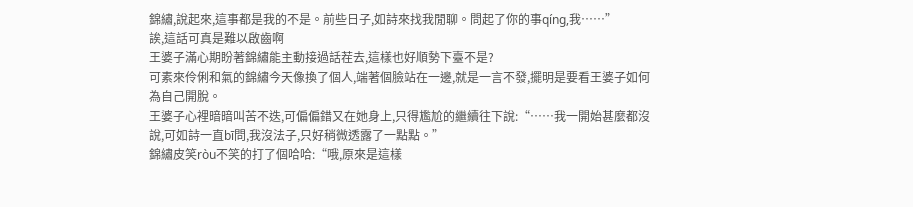錦繡,說起來,這事都是我的不是。前些日子,如詩來找我閒聊。問起了你的事qíng,我……”
誒,這話可真是難以啟齒啊
王婆子滿心期盼著錦繡能主動接過話茬去,這樣也好順勢下臺不是?
可素來伶俐和氣的錦繡今天像換了個人,端著個臉站在一邊,就是一言不發,擺明是要看王婆子如何為自己開脫。
王婆子心裡暗暗叫苦不迭,可偏偏錯又在她身上,只得尷尬的繼續往下說:“……我一開始甚麼都沒說,可如詩一直bī問,我沒法子,只好稍微透露了一點點。”
錦繡皮笑ròu不笑的打了個哈哈:“哦,原來是這樣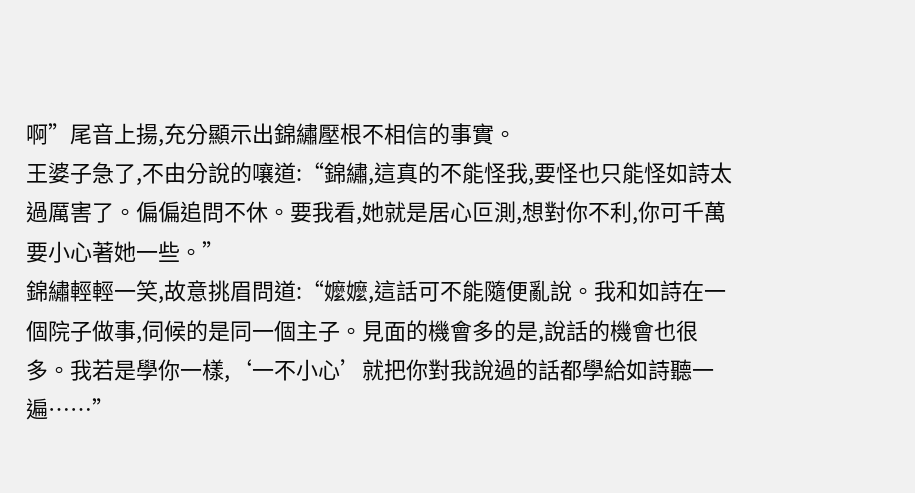啊”尾音上揚,充分顯示出錦繡壓根不相信的事實。
王婆子急了,不由分說的嚷道:“錦繡,這真的不能怪我,要怪也只能怪如詩太過厲害了。偏偏追問不休。要我看,她就是居心叵測,想對你不利,你可千萬要小心著她一些。”
錦繡輕輕一笑,故意挑眉問道:“嬤嬤,這話可不能隨便亂說。我和如詩在一個院子做事,伺候的是同一個主子。見面的機會多的是,說話的機會也很多。我若是學你一樣,‘一不小心’就把你對我說過的話都學給如詩聽一遍……”